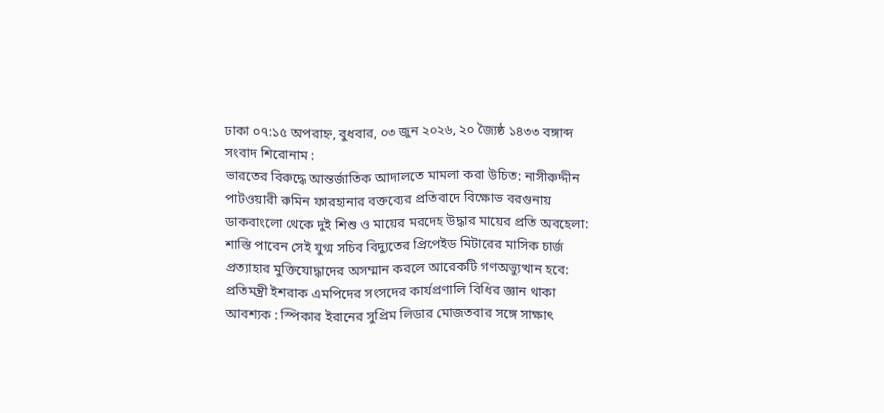ঢাকা ০৭:১৫ অপরাহ্ন, বুধবার, ০৩ জুন ২০২৬, ২০ জ্যৈষ্ঠ ১৪৩৩ বঙ্গাব্দ
সংবাদ শিরোনাম :
ভারতের বিরুদ্ধে আন্তর্জাতিক আদালতে মামলা করা উচিত: নাসীরুদ্দীন পাটওয়ারী রুমিন ফারহানার বক্তব্যের প্রতিবাদে বিক্ষোভ বরগুনায় ডাকবাংলো থেকে দুই শিশু ও মায়ের মরদেহ উদ্ধার মায়ের প্রতি অবহেলা: শাস্তি পাবেন সেই যুগ্ম সচিব বিদ্যুতের প্রিপেইড মিটারের মাসিক চার্জ প্রত্যাহার মুক্তিযোদ্ধাদের অসম্মান করলে আরেকটি গণঅভ্যুত্থান হবে: প্রতিমন্ত্রী ইশরাক এমপিদের সংসদের কার্যপ্রণালি বিধির জ্ঞান থাকা আবশ্যক : স্পিকার ইরানের সুপ্রিম লিডার মোজতবার সঙ্গে সাক্ষাৎ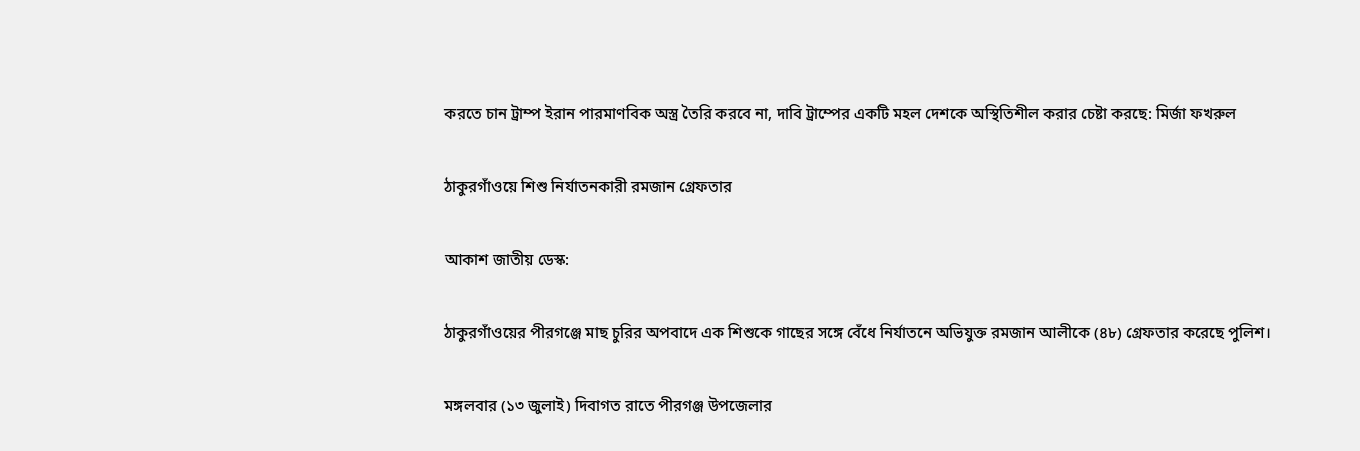করতে চান ট্রাম্প ইরান পারমাণবিক অস্ত্র তৈরি করবে না, দাবি ট্রাম্পের একটি মহল দেশকে অস্থিতিশীল করার চেষ্টা করছে: মির্জা ফখরুল

ঠাকুরগাঁওয়ে শিশু নির্যাতনকারী রমজান গ্রেফতার

আকাশ জাতীয় ডেস্ক:

ঠাকুরগাঁওয়ের পীরগঞ্জে মাছ চুরির অপবাদে এক শিশুকে গাছের সঙ্গে বেঁধে নির্যাতনে অভিযুক্ত রমজান আলীকে (৪৮) গ্রেফতার করেছে পুলিশ।

মঙ্গলবার (১৩ জুলাই) দিবাগত রাতে পীরগঞ্জ উপজেলার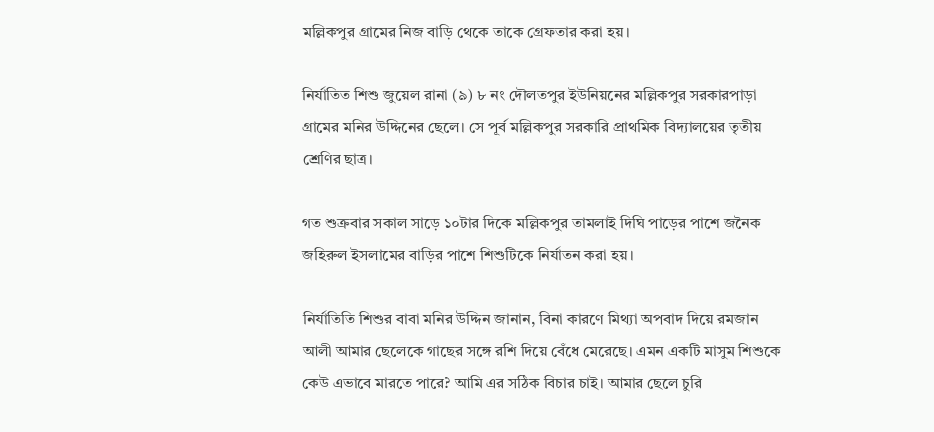মল্লিকপুর গ্রামের নিজ বাড়ি থেকে তাকে গ্রেফতার করা হয়।

নির্যাতিত শিশু জুয়েল রানা (৯) ৮ নং দৌলতপুর ইউনিয়নের মল্লিকপুর সরকারপাড়া গ্রামের মনির উদ্দিনের ছেলে। সে পূর্ব মল্লিকপুর সরকারি প্রাথমিক বিদ্যালয়ের তৃতীয় শ্রেণির ছাত্র।

গত শুক্রবার সকাল সাড়ে ১০টার দিকে মল্লিকপুর তামলাই দিঘি পাড়ের পাশে জনৈক জহিরুল ইসলামের বাড়ির পাশে শিশুটিকে নির্যাতন করা হয়।

নির্যাতিতি শিশুর বাবা মনির উদ্দিন জানান, বিনা কারণে মিথ্যা অপবাদ দিয়ে রমজান আলী আমার ছেলেকে গাছের সঙ্গে রশি দিয়ে বেঁধে মেরেছে। এমন একটি মাসুম শিশুকে কেউ এভাবে মারতে পারে? আমি এর সঠিক বিচার চাই। আমার ছেলে চুরি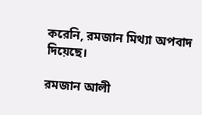করেনি, রমজান মিথ্যা অপবাদ দিয়েছে।

রমজান আলী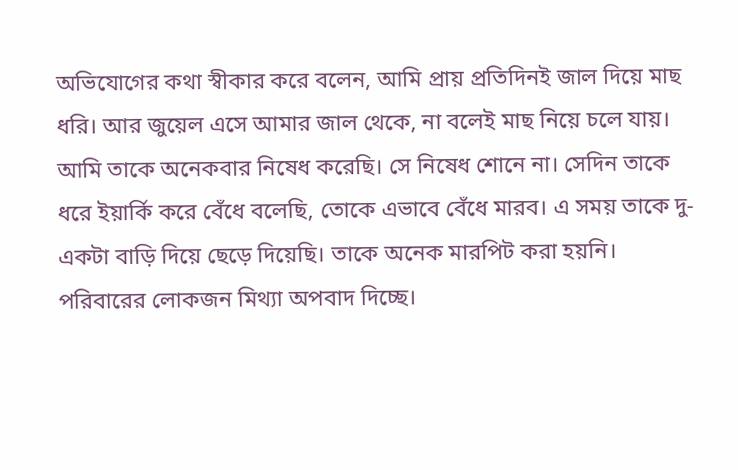অভিযোগের কথা স্বীকার করে বলেন, আমি প্রায় প্রতিদিনই জাল দিয়ে মাছ ধরি। আর জুয়েল এসে আমার জাল থেকে, না বলেই মাছ নিয়ে চলে যায়। আমি তাকে অনেকবার নিষেধ করেছি। সে নিষেধ শোনে না। সেদিন তাকে ধরে ইয়ার্কি করে বেঁধে বলেছি, তোকে এভাবে বেঁধে মারব। এ সময় তাকে দু-একটা বাড়ি দিয়ে ছেড়ে দিয়েছি। তাকে অনেক মারপিট করা হয়নি। পরিবারের লোকজন মিথ্যা অপবাদ দিচ্ছে।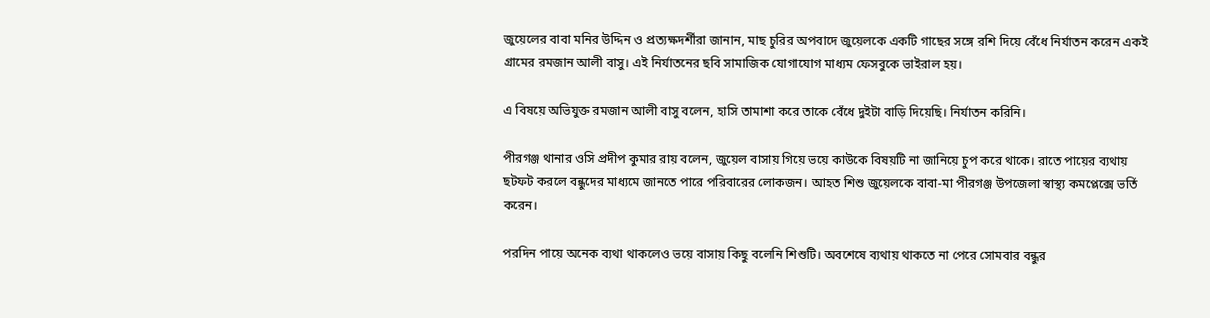জুয়েলের বাবা মনির উদ্দিন ও প্রত্যক্ষদর্শীরা জানান, মাছ চুরির অপবাদে জুয়েলকে একটি গাছের সঙ্গে রশি দিয়ে বেঁধে নির্যাতন করেন একই গ্রামের রমজান আলী বাসু। এই নির্যাতনের ছবি সামাজিক যোগাযোগ মাধ্যম ফেসবুকে ভাইরাল হয়।

এ বিষয়ে অভিযুক্ত রমজান আলী বাসু বলেন, হাসি তামাশা করে তাকে বেঁধে দুইটা বাড়ি দিয়েছি। নির্যাতন করিনি।

পীরগঞ্জ থানার ওসি প্রদীপ কুমার রায় বলেন, জুয়েল বাসায় গিয়ে ভয়ে কাউকে বিষয়টি না জানিয়ে চুপ করে থাকে। রাতে পায়ের ব্যথায় ছটফট করলে বন্ধুদের মাধ্যমে জানতে পারে পরিবারের লোকজন। আহত শিশু জুয়েলকে বাবা-মা পীরগঞ্জ উপজেলা স্বাস্থ্য কমপ্লেক্সে ভর্তি করেন।

পরদিন পায়ে অনেক ব্যথা থাকলেও ভয়ে বাসায় কিছু বলেনি শিশুটি। অবশেষে ব্যথায় থাকতে না পেরে সোমবার বন্ধুর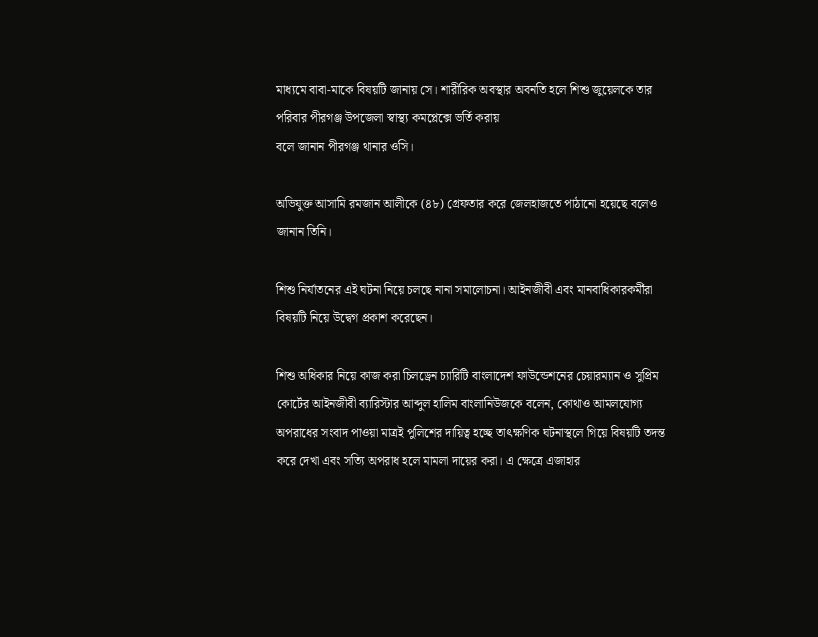মাধ্যমে বাবা-মাকে বিষয়টি জানায় সে। শারীরিক অবস্থার অবনতি হলে শিশু জুয়েলকে তার পরিবার পীরগঞ্জ উপজেলা স্বাস্থ্য কমপ্লেক্সে ভর্তি করায়
বলে জানান পীরগঞ্জ থানার ওসি।

অভিযুক্ত আসামি রমজান আলীকে (৪৮) গ্রেফতার করে জেলহাজতে পাঠানো হয়েছে বলেও জানান তিনি।

শিশু নির্যাতনের এই ঘটনা নিয়ে চলছে নানা সমালোচনা। আইনজীবী এবং মানবাধিকারকর্মীরা বিষয়টি নিয়ে উদ্বেগ প্রকাশ করেছেন।

শিশু অধিকার নিয়ে কাজ করা চিলড্রেন চ্যারিটি বাংলাদেশ ফাউন্ডেশনের চেয়ারম্যান ও সুপ্রিম কোর্টের আইনজীবী ব্যারিস্টার আব্দুল হালিম বাংলানিউজকে বলেন, কোথাও আমলযোগ্য অপরাধের সংবাদ পাওয়া মাত্রই পুলিশের দায়িত্ব হচ্ছে তাৎক্ষণিক ঘটনাস্থলে গিয়ে বিষয়টি তদন্ত করে দেখা এবং সত্যি অপরাধ হলে মামলা দায়ের করা। এ ক্ষেত্রে এজাহার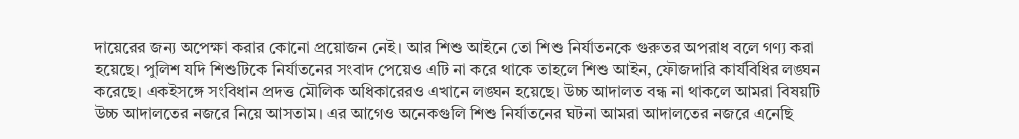দায়েরের জন্য অপেক্ষা করার কোনো প্রয়োজন নেই। আর শিশু আইনে তো শিশু নির্যাতনকে গুরুতর অপরাধ বলে গণ্য করা হয়েছে। পুলিশ যদি শিশুটিকে নির্যাতনের সংবাদ পেয়েও এটি না করে থাকে তাহলে শিশু আইন, ফৌজদারি কার্যবিধির লঙ্ঘন করেছে। একইসঙ্গে সংবিধান প্রদত্ত মৌলিক অধিকারেরও এখানে লঙ্ঘন হয়েছে। উচ্চ আদালত বন্ধ না থাকলে আমরা বিষয়টি উচ্চ আদালতের নজরে নিয়ে আসতাম। এর আগেও অনেকগুলি শিশু নির্যাতনের ঘটনা আমরা আদালতের নজরে এনেছি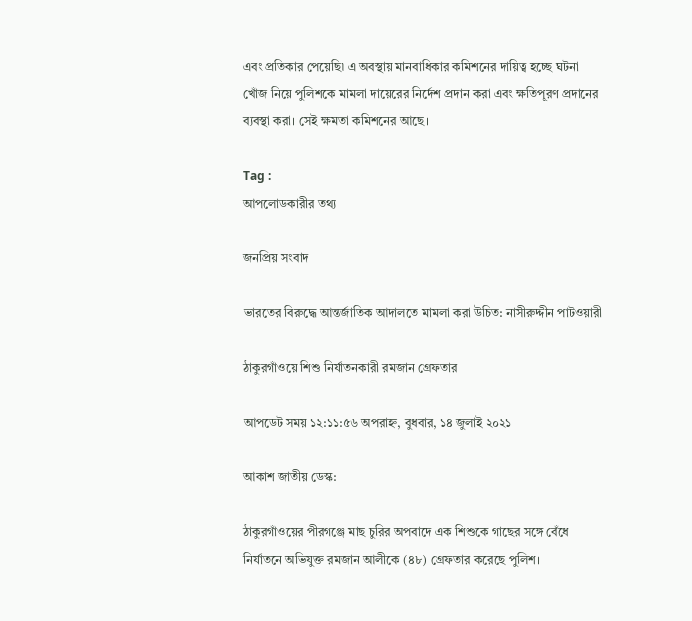এবং প্রতিকার পেয়েছি৷ এ অবস্থায় মানবাধিকার কমিশনের দায়িত্ব হচ্ছে ঘটনা খোঁজ নিয়ে পুলিশকে মামলা দায়েরের নির্দেশ প্রদান করা এবং ক্ষতিপূরণ প্রদানের ব্যবস্থা করা। সেই ক্ষমতা কমিশনের আছে।

Tag :
আপলোডকারীর তথ্য

জনপ্রিয় সংবাদ

ভারতের বিরুদ্ধে আন্তর্জাতিক আদালতে মামলা করা উচিত: নাসীরুদ্দীন পাটওয়ারী

ঠাকুরগাঁওয়ে শিশু নির্যাতনকারী রমজান গ্রেফতার

আপডেট সময় ১২:১১:৫৬ অপরাহ্ন, বুধবার, ১৪ জুলাই ২০২১

আকাশ জাতীয় ডেস্ক:

ঠাকুরগাঁওয়ের পীরগঞ্জে মাছ চুরির অপবাদে এক শিশুকে গাছের সঙ্গে বেঁধে নির্যাতনে অভিযুক্ত রমজান আলীকে (৪৮) গ্রেফতার করেছে পুলিশ।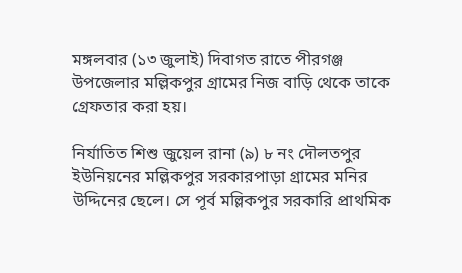মঙ্গলবার (১৩ জুলাই) দিবাগত রাতে পীরগঞ্জ উপজেলার মল্লিকপুর গ্রামের নিজ বাড়ি থেকে তাকে গ্রেফতার করা হয়।

নির্যাতিত শিশু জুয়েল রানা (৯) ৮ নং দৌলতপুর ইউনিয়নের মল্লিকপুর সরকারপাড়া গ্রামের মনির উদ্দিনের ছেলে। সে পূর্ব মল্লিকপুর সরকারি প্রাথমিক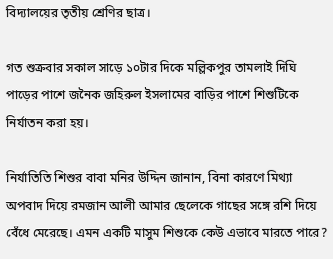বিদ্যালয়ের তৃতীয় শ্রেণির ছাত্র।

গত শুক্রবার সকাল সাড়ে ১০টার দিকে মল্লিকপুর তামলাই দিঘি পাড়ের পাশে জনৈক জহিরুল ইসলামের বাড়ির পাশে শিশুটিকে নির্যাতন করা হয়।

নির্যাতিতি শিশুর বাবা মনির উদ্দিন জানান, বিনা কারণে মিথ্যা অপবাদ দিয়ে রমজান আলী আমার ছেলেকে গাছের সঙ্গে রশি দিয়ে বেঁধে মেরেছে। এমন একটি মাসুম শিশুকে কেউ এভাবে মারতে পারে?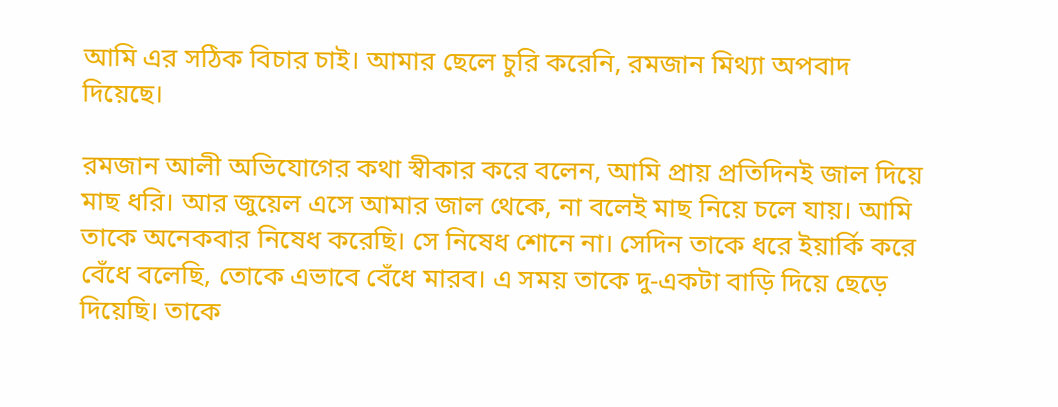আমি এর সঠিক বিচার চাই। আমার ছেলে চুরি করেনি, রমজান মিথ্যা অপবাদ দিয়েছে।

রমজান আলী অভিযোগের কথা স্বীকার করে বলেন, আমি প্রায় প্রতিদিনই জাল দিয়ে মাছ ধরি। আর জুয়েল এসে আমার জাল থেকে, না বলেই মাছ নিয়ে চলে যায়। আমি তাকে অনেকবার নিষেধ করেছি। সে নিষেধ শোনে না। সেদিন তাকে ধরে ইয়ার্কি করে বেঁধে বলেছি, তোকে এভাবে বেঁধে মারব। এ সময় তাকে দু-একটা বাড়ি দিয়ে ছেড়ে দিয়েছি। তাকে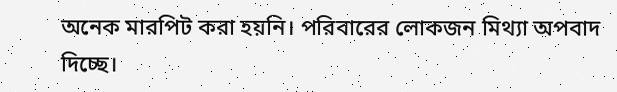অনেক মারপিট করা হয়নি। পরিবারের লোকজন মিথ্যা অপবাদ দিচ্ছে।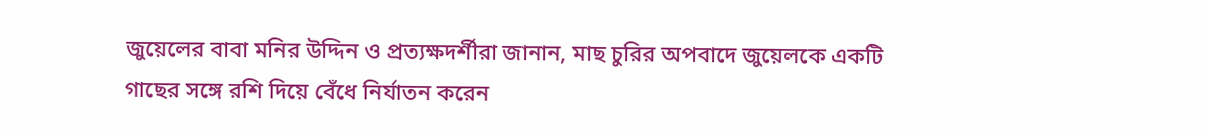জুয়েলের বাবা মনির উদ্দিন ও প্রত্যক্ষদর্শীরা জানান, মাছ চুরির অপবাদে জুয়েলকে একটি গাছের সঙ্গে রশি দিয়ে বেঁধে নির্যাতন করেন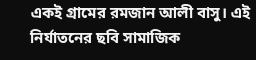একই গ্রামের রমজান আলী বাসু। এই নির্যাতনের ছবি সামাজিক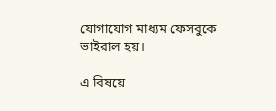যোগাযোগ মাধ্যম ফেসবুকে ভাইরাল হয়।

এ বিষয়ে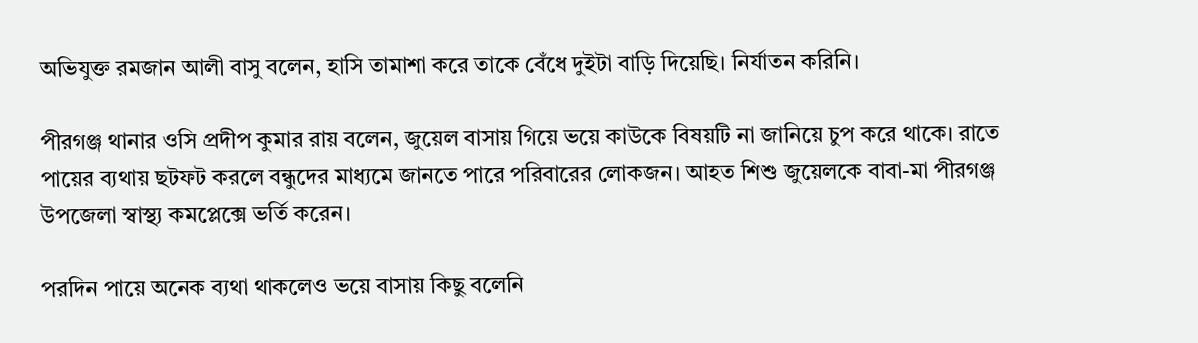অভিযুক্ত রমজান আলী বাসু বলেন, হাসি তামাশা করে তাকে বেঁধে দুইটা বাড়ি দিয়েছি। নির্যাতন করিনি।

পীরগঞ্জ থানার ওসি প্রদীপ কুমার রায় বলেন, জুয়েল বাসায় গিয়ে ভয়ে কাউকে বিষয়টি না জানিয়ে চুপ করে থাকে। রাতে পায়ের ব্যথায় ছটফট করলে বন্ধুদের মাধ্যমে জানতে পারে পরিবারের লোকজন। আহত শিশু জুয়েলকে বাবা-মা পীরগঞ্জ উপজেলা স্বাস্থ্য কমপ্লেক্সে ভর্তি করেন।

পরদিন পায়ে অনেক ব্যথা থাকলেও ভয়ে বাসায় কিছু বলেনি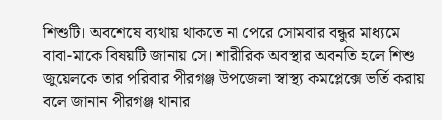শিশুটি। অবশেষে ব্যথায় থাকতে না পেরে সোমবার বন্ধুর মাধ্যমে বাবা-মাকে বিষয়টি জানায় সে। শারীরিক অবস্থার অবনতি হলে শিশু জুয়েলকে তার পরিবার পীরগঞ্জ উপজেলা স্বাস্থ্য কমপ্লেক্সে ভর্তি করায়
বলে জানান পীরগঞ্জ থানার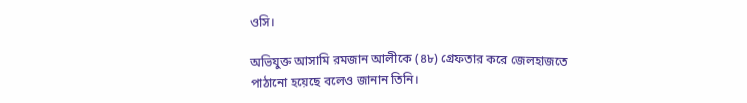ওসি।

অভিযুক্ত আসামি রমজান আলীকে (৪৮) গ্রেফতার করে জেলহাজতে পাঠানো হয়েছে বলেও জানান তিনি।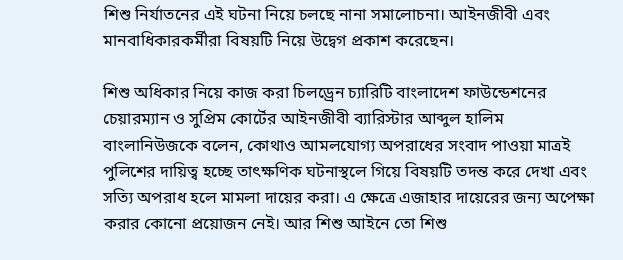শিশু নির্যাতনের এই ঘটনা নিয়ে চলছে নানা সমালোচনা। আইনজীবী এবং মানবাধিকারকর্মীরা বিষয়টি নিয়ে উদ্বেগ প্রকাশ করেছেন।

শিশু অধিকার নিয়ে কাজ করা চিলড্রেন চ্যারিটি বাংলাদেশ ফাউন্ডেশনের চেয়ারম্যান ও সুপ্রিম কোর্টের আইনজীবী ব্যারিস্টার আব্দুল হালিম বাংলানিউজকে বলেন, কোথাও আমলযোগ্য অপরাধের সংবাদ পাওয়া মাত্রই পুলিশের দায়িত্ব হচ্ছে তাৎক্ষণিক ঘটনাস্থলে গিয়ে বিষয়টি তদন্ত করে দেখা এবং সত্যি অপরাধ হলে মামলা দায়ের করা। এ ক্ষেত্রে এজাহার দায়েরের জন্য অপেক্ষা করার কোনো প্রয়োজন নেই। আর শিশু আইনে তো শিশু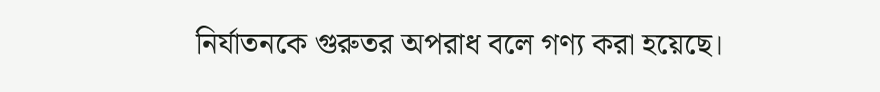নির্যাতনকে গুরুতর অপরাধ বলে গণ্য করা হয়েছে।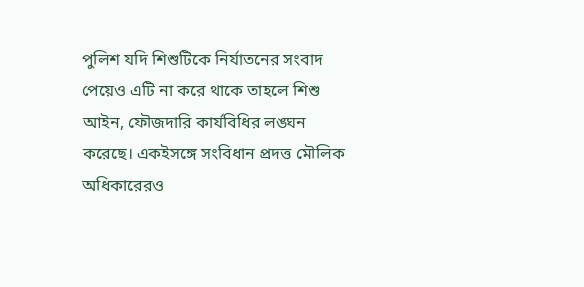পুলিশ যদি শিশুটিকে নির্যাতনের সংবাদ পেয়েও এটি না করে থাকে তাহলে শিশু আইন, ফৌজদারি কার্যবিধির লঙ্ঘন করেছে। একইসঙ্গে সংবিধান প্রদত্ত মৌলিক অধিকারেরও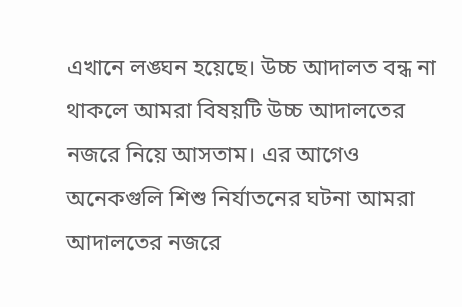এখানে লঙ্ঘন হয়েছে। উচ্চ আদালত বন্ধ না থাকলে আমরা বিষয়টি উচ্চ আদালতের নজরে নিয়ে আসতাম। এর আগেও অনেকগুলি শিশু নির্যাতনের ঘটনা আমরা আদালতের নজরে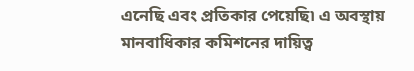এনেছি এবং প্রতিকার পেয়েছি৷ এ অবস্থায় মানবাধিকার কমিশনের দায়িত্ব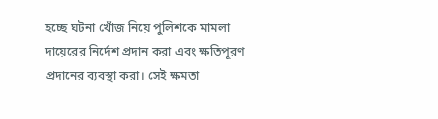হচ্ছে ঘটনা খোঁজ নিয়ে পুলিশকে মামলা দায়েরের নির্দেশ প্রদান করা এবং ক্ষতিপূরণ প্রদানের ব্যবস্থা করা। সেই ক্ষমতা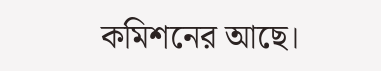কমিশনের আছে।